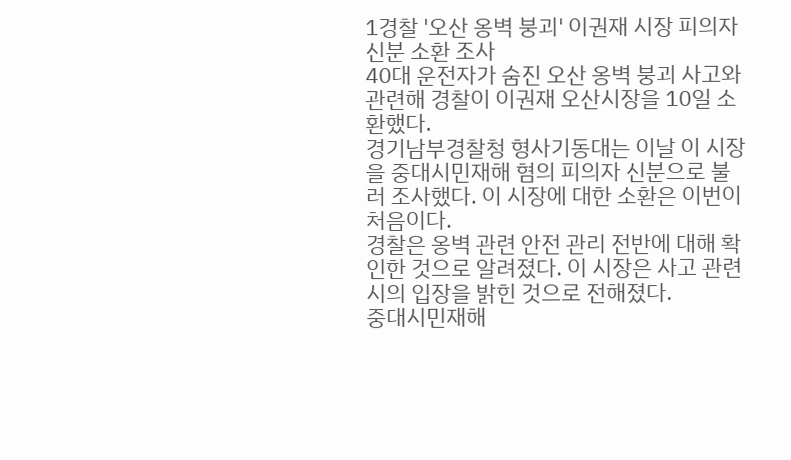1경찰 '오산 옹벽 붕괴' 이권재 시장 피의자 신분 소환 조사
40대 운전자가 숨진 오산 옹벽 붕괴 사고와 관련해 경찰이 이권재 오산시장을 10일 소환했다.
경기남부경찰청 형사기동대는 이날 이 시장을 중대시민재해 혐의 피의자 신분으로 불러 조사했다. 이 시장에 대한 소환은 이번이 처음이다.
경찰은 옹벽 관련 안전 관리 전반에 대해 확인한 것으로 알려졌다. 이 시장은 사고 관련 시의 입장을 밝힌 것으로 전해졌다.
중대시민재해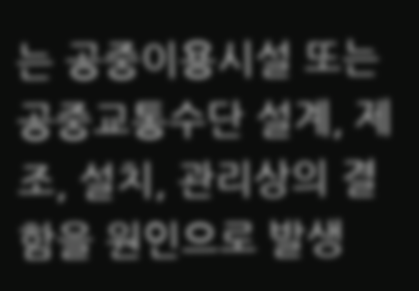는 공중이용시설 또는 공중교통수단 설계, 제조, 설치, 관리상의 결함을 원인으로 발생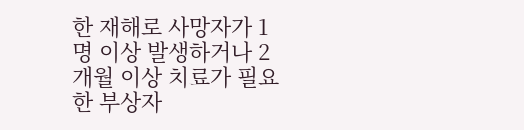한 재해로 사망자가 1명 이상 발생하거나 2개월 이상 치료가 필요한 부상자